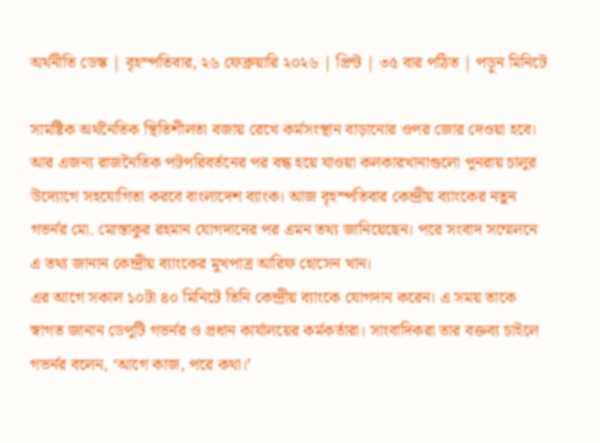অর্থনীতি ডেস্ক | বৃহস্পতিবার, ২৬ ফেব্রুয়ারি ২০২৬ | প্রিন্ট | ৩৫ বার পঠিত | পড়ুন মিনিটে

সামষ্টিক অর্থনৈতিক স্থিতিশীলতা বজায় রেখে কর্মসংস্থান বাড়ানোর ওপর জোর দেওয়া হবে। আর এজন্য রাজনৈতিক পটপরিবর্তনের পর বন্ধ হয়ে যাওয়া কলকারখানাগুলো পুনরায় চালুর উদ্যোগে সহযোগিতা করবে বাংলাদেশ ব্যাংক। আজ বৃহস্পতিবার কেন্দ্রীয় ব্যাংকের নতুন গভর্নর মো. মোস্তাকুর রহমান যোগদানের পর এমন তথ্য জানিয়েছেন। পরে সংবাদ সম্মেলনে এ তথ্য জানান কেন্দ্রীয় ব্যাংকের মুখপাত্র আরিফ হোসেন খান।
এর আগে সকাল ১০টা ৪০ মিনিটে তিনি কেন্দ্রীয় ব্যাংকে যোগদান করেন। এ সময় তাকে স্বাগত জানান ডেপুটি গভর্নর ও প্রধান কার্যালয়ের কর্মকর্তারা। সাংবাদিকরা তার বক্তব্য চাইলে গভর্নর বলেন, ‘আগে কাজ, পরে কথা।’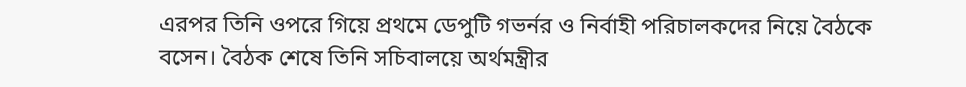এরপর তিনি ওপরে গিয়ে প্রথমে ডেপুটি গভর্নর ও নির্বাহী পরিচালকদের নিয়ে বৈঠকে বসেন। বৈঠক শেষে তিনি সচিবালয়ে অর্থমন্ত্রীর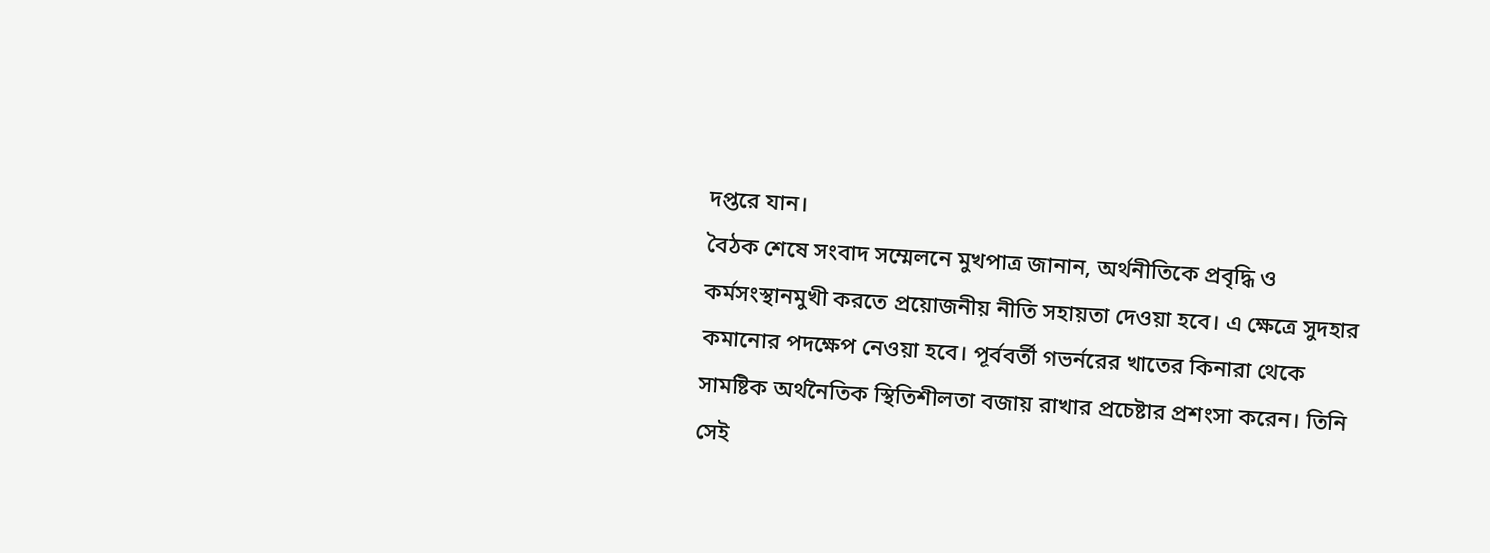দপ্তরে যান।
বৈঠক শেষে সংবাদ সম্মেলনে মুখপাত্র জানান, অর্থনীতিকে প্রবৃদ্ধি ও কর্মসংস্থানমুখী করতে প্রয়োজনীয় নীতি সহায়তা দেওয়া হবে। এ ক্ষেত্রে সুদহার কমানোর পদক্ষেপ নেওয়া হবে। পূর্ববর্তী গভর্নরের খাতের কিনারা থেকে সামষ্টিক অর্থনৈতিক স্থিতিশীলতা বজায় রাখার প্রচেষ্টার প্রশংসা করেন। তিনি সেই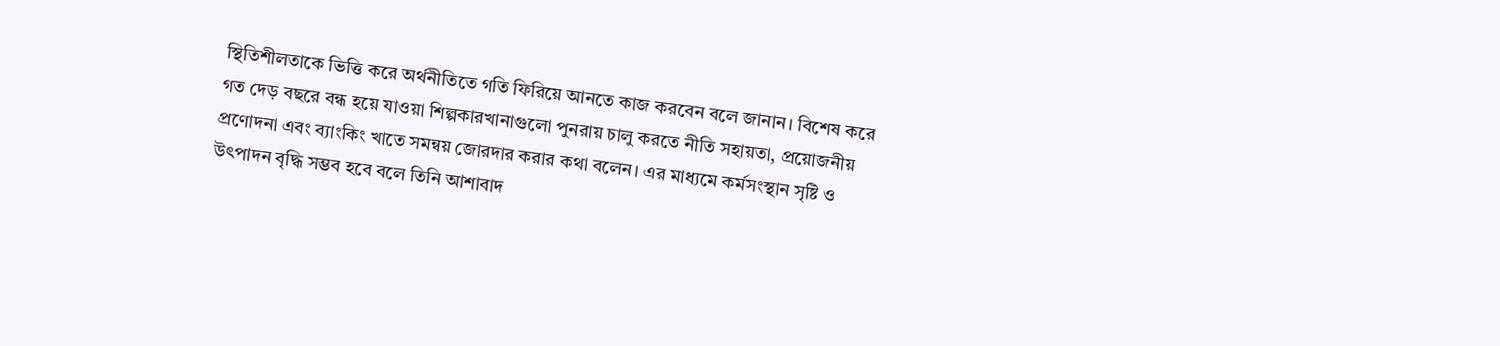স্থিতিশীলতাকে ভিত্তি করে অর্থনীতিতে গতি ফিরিয়ে আনতে কাজ করবেন বলে জানান। বিশেষ করে গত দেড় বছরে বন্ধ হয়ে যাওয়া শিল্পকারখানাগুলো পুনরায় চালু করতে নীতি সহায়তা, প্রয়োজনীয় প্রণোদনা এবং ব্যাংকিং খাতে সমন্বয় জোরদার করার কথা বলেন। এর মাধ্যমে কর্মসংস্থান সৃষ্টি ও উৎপাদন বৃদ্ধি সম্ভব হবে বলে তিনি আশাবাদ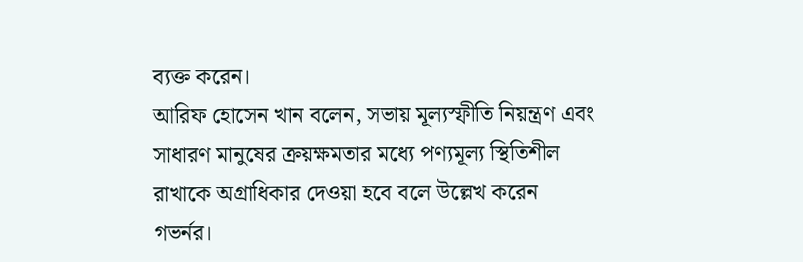ব্যক্ত করেন।
আরিফ হোসেন খান বলেন, সভায় মূল্যস্ফীতি নিয়ন্ত্রণ এবং সাধারণ মানুষের ক্রয়ক্ষমতার মধ্যে পণ্যমূল্য স্থিতিশীল রাখাকে অগ্রাধিকার দেওয়া হবে বলে উল্লেখ করেন গভর্নর।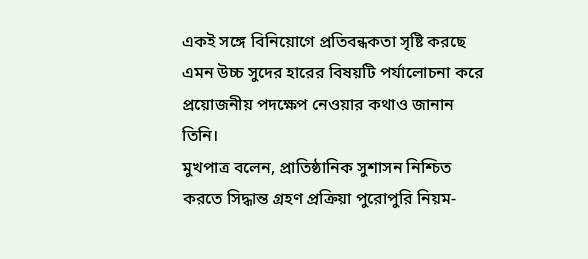একই সঙ্গে বিনিয়োগে প্রতিবন্ধকতা সৃষ্টি করছে এমন উচ্চ সুদের হারের বিষয়টি পর্যালোচনা করে প্রয়োজনীয় পদক্ষেপ নেওয়ার কথাও জানান তিনি।
মুখপাত্র বলেন, প্রাতিষ্ঠানিক সুশাসন নিশ্চিত করতে সিদ্ধান্ত গ্রহণ প্রক্রিয়া পুরোপুরি নিয়ম-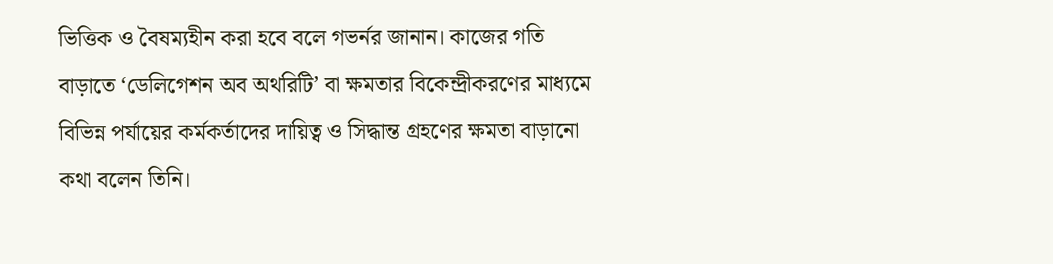ভিত্তিক ও বৈষম্যহীন করা হবে বলে গভর্নর জানান। কাজের গতি বাড়াতে ‘ডেলিগেশন অব অথরিটি’ বা ক্ষমতার বিকেন্দ্রীকরণের মাধ্যমে বিভিন্ন পর্যায়ের কর্মকর্তাদের দায়িত্ব ও সিদ্ধান্ত গ্রহণের ক্ষমতা বাড়ানো কথা বলেন তিনি।